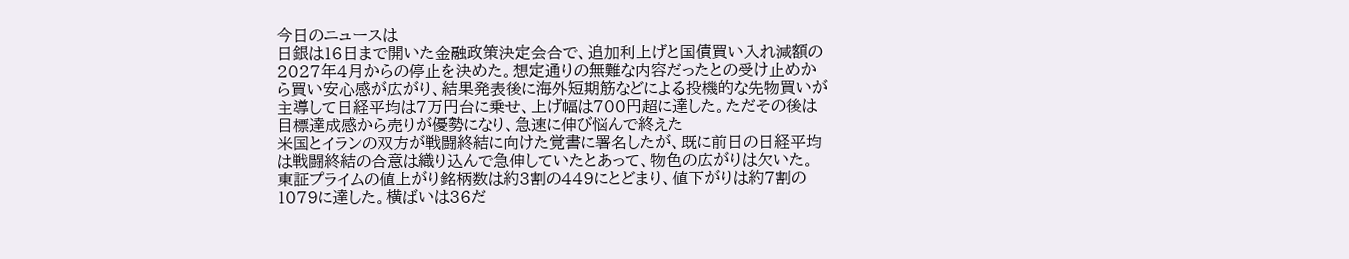今日のニュースは
日銀は16日まで開いた金融政策決定会合で、追加利上げと国債買い入れ減額の2027年4月からの停止を決めた。想定通りの無難な内容だったとの受け止めから買い安心感が広がり、結果発表後に海外短期筋などによる投機的な先物買いが主導して日経平均は7万円台に乗せ、上げ幅は700円超に達した。ただその後は目標達成感から売りが優勢になり、急速に伸び悩んで終えた
米国とイランの双方が戦闘終結に向けた覚書に署名したが、既に前日の日経平均は戦闘終結の合意は織り込んで急伸していたとあって、物色の広がりは欠いた。
東証プライムの値上がり銘柄数は約3割の449にとどまり、値下がりは約7割の1079に達した。横ばいは36だ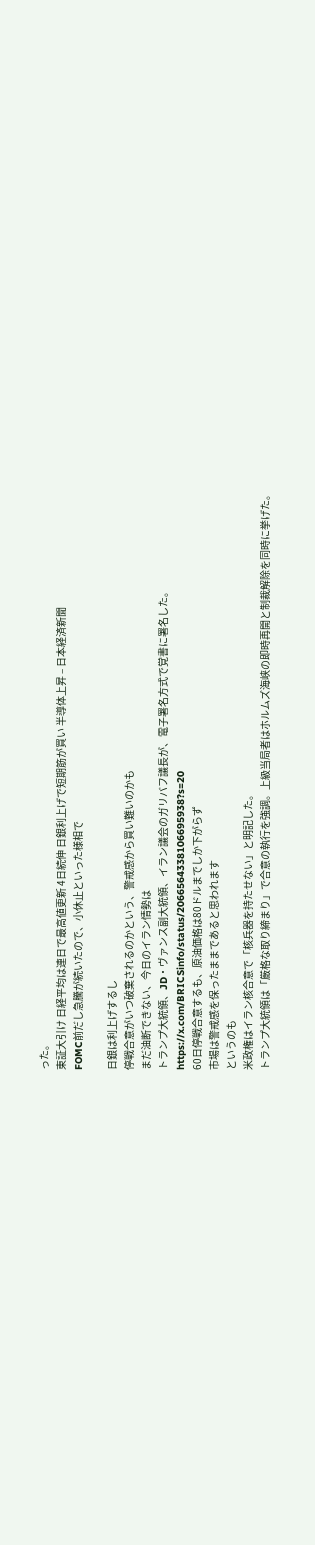った。
東証大引け 日経平均は連日で最高値更新 4日続伸 日銀利上げで短期筋が買い 半導体上昇 – 日本経済新聞
FOMC前だし急騰が続いたので、小休止といった様相で

日銀は利上げするし
停戦合意がいつ破棄されるのかという、警戒感から買い難いのかも
まだ油断できない、今日のイラン情勢は
トランプ大統領、JD・ヴァンス副大統領、イラン議会のガリバフ議長が、電子署名方式で覚書に署名した。
https://x.com/BRICSinfo/status/2066564338106695938?s=20
60日停戦合意するも、原油価格は80ドルまでしか下がらず
市場は警戒感を保ったままであると思われます
というのも
米政権はイラン核合意で「核兵器を持たせない」と明記した。
トランプ大統領は「厳格な取り締まり」で合意の執行を強調。上級当局者はホルムズ海峡の即時再開と制裁解除を同時に挙げた。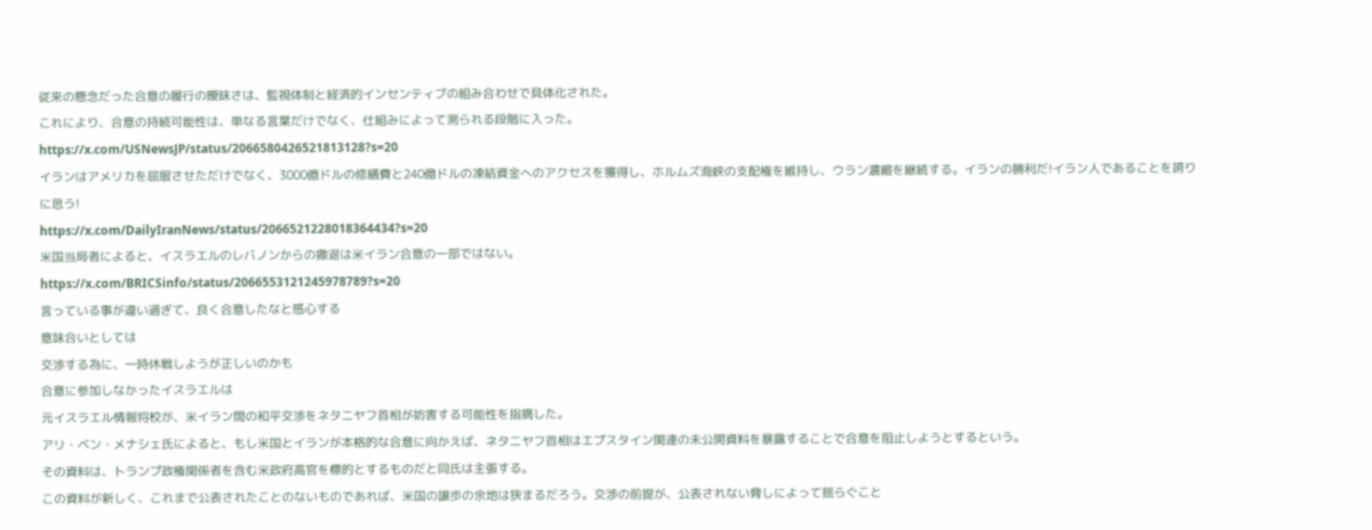従来の懸念だった合意の履行の曖昧さは、監視体制と経済的インセンティブの組み合わせで具体化された。
これにより、合意の持続可能性は、単なる言葉だけでなく、仕組みによって測られる段階に入った。
https://x.com/USNewsJP/status/2066580426521813128?s=20
イランはアメリカを屈服させただけでなく、3000億ドルの修繕費と240億ドルの凍結資金へのアクセスを獲得し、ホルムズ海峡の支配権を維持し、ウラン濃縮を継続する。イランの勝利だ!イラン人であることを誇りに思う!
https://x.com/DailyIranNews/status/2066521228018364434?s=20
米国当局者によると、イスラエルのレバノンからの撤退は米イラン合意の一部ではない。
https://x.com/BRICSinfo/status/2066553121245978789?s=20
言っている事が違い過ぎて、良く合意したなと感心する
意味合いとしては
交渉する為に、一時休戦しようが正しいのかも
合意に参加しなかったイスラエルは
元イスラエル情報将校が、米イラン間の和平交渉をネタニヤフ首相が妨害する可能性を指摘した。
アリ・ベン・メナシェ氏によると、もし米国とイランが本格的な合意に向かえば、ネタニヤフ首相はエプスタイン関連の未公開資料を暴露することで合意を阻止しようとするという。
その資料は、トランプ政権関係者を含む米政府高官を標的とするものだと同氏は主張する。
この資料が新しく、これまで公表されたことのないものであれば、米国の譲歩の余地は狭まるだろう。交渉の前提が、公表されない脅しによって揺らぐこと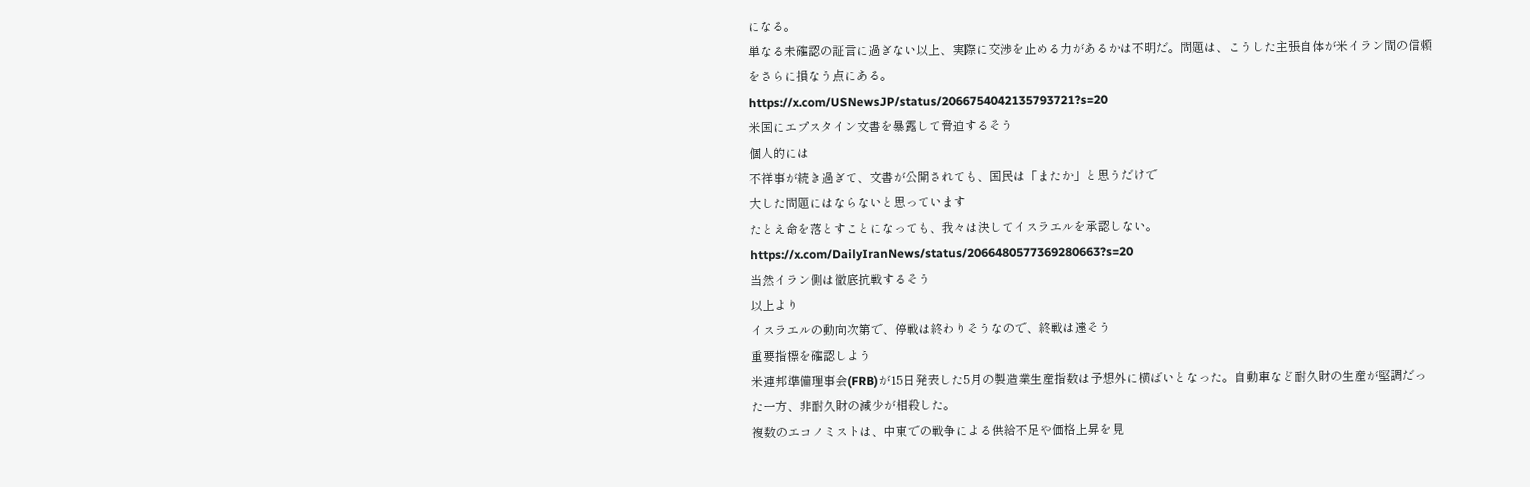になる。
単なる未確認の証言に過ぎない以上、実際に交渉を止める力があるかは不明だ。問題は、こうした主張自体が米イラン間の信頼をさらに損なう点にある。
https://x.com/USNewsJP/status/2066754042135793721?s=20
米国にエプスタイン文書を暴露して脅迫するそう
個人的には
不祥事が続き過ぎて、文書が公開されても、国民は「またか」と思うだけで
大した問題にはならないと思っています
たとえ命を落とすことになっても、我々は決してイスラエルを承認しない。
https://x.com/DailyIranNews/status/2066480577369280663?s=20
当然イラン側は徹底抗戦するそう
以上より
イスラエルの動向次第で、停戦は終わりそうなので、終戦は遠そう
重要指標を確認しよう
米連邦準備理事会(FRB)が15日発表した5月の製造業生産指数は予想外に横ばいとなった。自動車など耐久財の生産が堅調だった一方、非耐久財の減少が相殺した。
複数のエコノミストは、中東での戦争による供給不足や価格上昇を見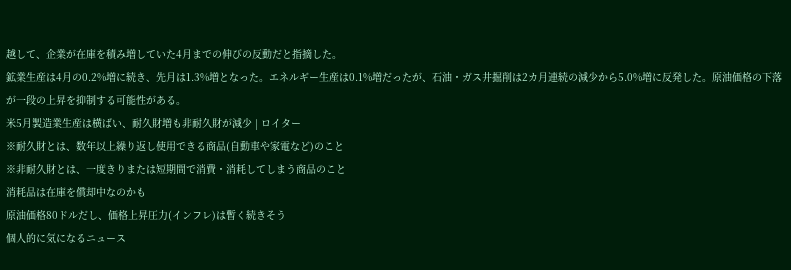越して、企業が在庫を積み増していた4月までの伸びの反動だと指摘した。
鉱業生産は4月の0.2%増に続き、先月は1.3%増となった。エネルギー生産は0.1%増だったが、石油・ガス井掘削は2カ月連続の減少から5.0%増に反発した。原油価格の下落が一段の上昇を抑制する可能性がある。
米5月製造業生産は横ばい、耐久財増も非耐久財が減少 | ロイター
※耐久財とは、数年以上繰り返し使用できる商品(自動車や家電など)のこと
※非耐久財とは、一度きりまたは短期間で消費・消耗してしまう商品のこと
消耗品は在庫を償却中なのかも
原油価格80ドルだし、価格上昇圧力(インフレ)は暫く続きそう
個人的に気になるニュース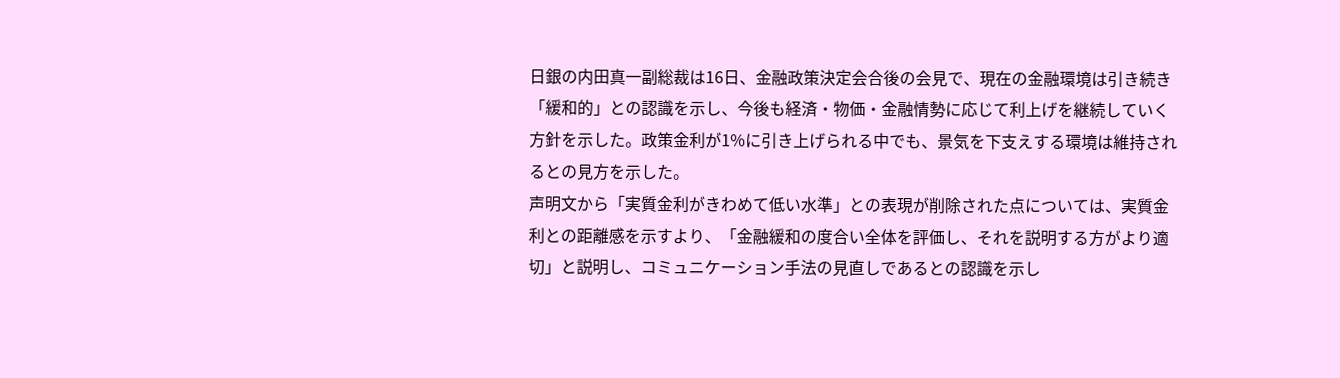日銀の内田真一副総裁は16日、金融政策決定会合後の会見で、現在の金融環境は引き続き「緩和的」との認識を示し、今後も経済・物価・金融情勢に応じて利上げを継続していく方針を示した。政策金利が1%に引き上げられる中でも、景気を下支えする環境は維持されるとの見方を示した。
声明文から「実質金利がきわめて低い水準」との表現が削除された点については、実質金利との距離感を示すより、「金融緩和の度合い全体を評価し、それを説明する方がより適切」と説明し、コミュニケーション手法の見直しであるとの認識を示し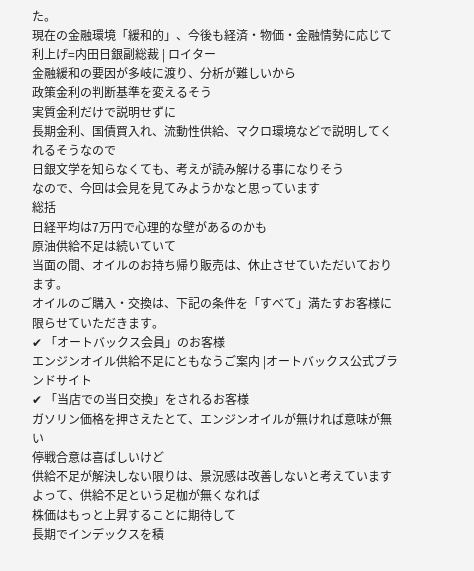た。
現在の金融環境「緩和的」、今後も経済・物価・金融情勢に応じて利上げ=内田日銀副総裁 | ロイター
金融緩和の要因が多岐に渡り、分析が難しいから
政策金利の判断基準を変えるそう
実質金利だけで説明せずに
長期金利、国債買入れ、流動性供給、マクロ環境などで説明してくれるそうなので
日銀文学を知らなくても、考えが読み解ける事になりそう
なので、今回は会見を見てみようかなと思っています
総括
日経平均は7万円で心理的な壁があるのかも
原油供給不足は続いていて
当面の間、オイルのお持ち帰り販売は、休止させていただいております。
オイルのご購入・交換は、下記の条件を「すべて」満たすお客様に限らせていただきます。
✔ 「オートバックス会員」のお客様
エンジンオイル供給不足にともなうご案内 |オートバックス公式ブランドサイト
✔ 「当店での当日交換」をされるお客様
ガソリン価格を押さえたとて、エンジンオイルが無ければ意味が無い
停戦合意は喜ばしいけど
供給不足が解決しない限りは、景況感は改善しないと考えています
よって、供給不足という足枷が無くなれば
株価はもっと上昇することに期待して
長期でインデックスを積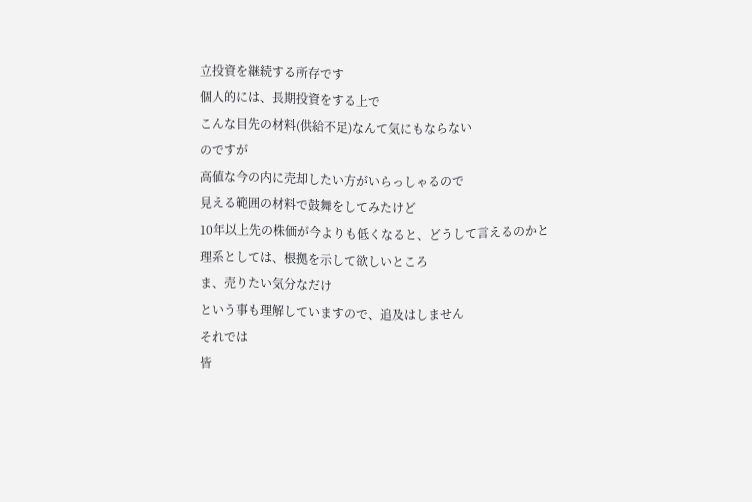立投資を継続する所存です
個人的には、長期投資をする上で
こんな目先の材料(供給不足)なんて気にもならない
のですが
高値な今の内に売却したい方がいらっしゃるので
見える範囲の材料で鼓舞をしてみたけど
10年以上先の株価が今よりも低くなると、どうして言えるのかと
理系としては、根拠を示して欲しいところ
ま、売りたい気分なだけ
という事も理解していますので、追及はしません
それでは
皆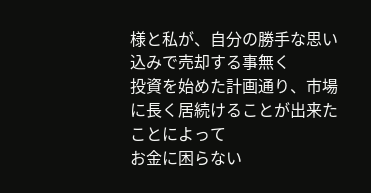様と私が、自分の勝手な思い込みで売却する事無く
投資を始めた計画通り、市場に長く居続けることが出来たことによって
お金に困らない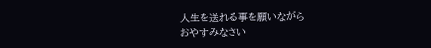人生を送れる事を願いながら
おやすみなさい